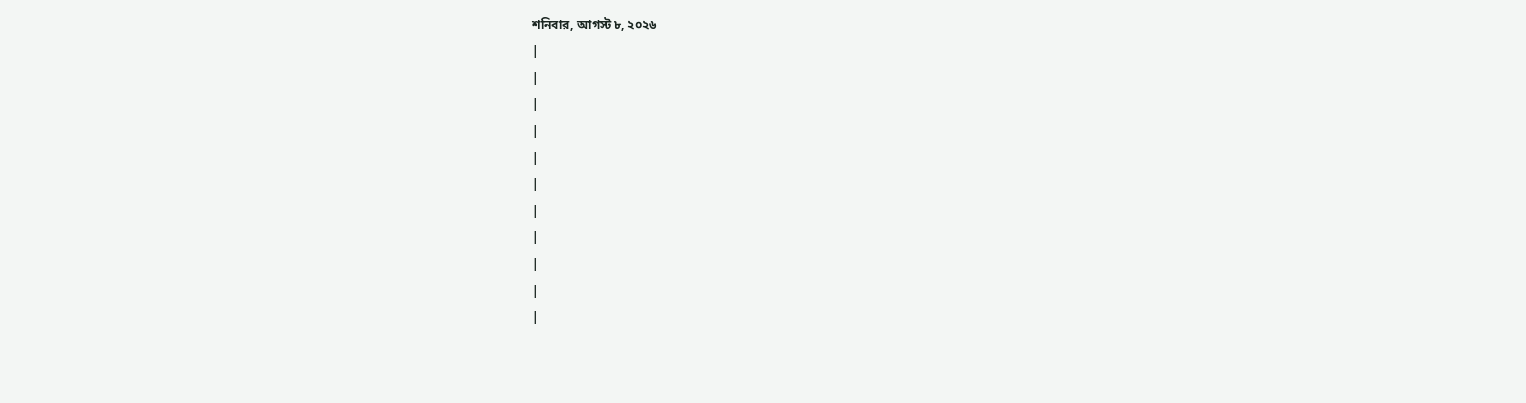শনিবার, আগস্ট ৮, ২০২৬
|
|
|
|
|
|
|
|
|
|
|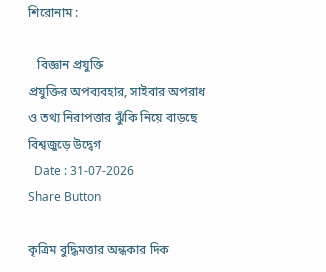শিরোনাম :

   বিজ্ঞান প্রযুক্তি
প্রযুক্তির অপব্যবহার, সাইবার অপরাধ ও তথ্য নিরাপত্তার ঝুঁকি নিয়ে বাড়ছে বিশ্বজুড়ে উদ্বেগ
  Date : 31-07-2026
Share Button

কৃত্রিম বুদ্ধিমত্তার অন্ধকার দিক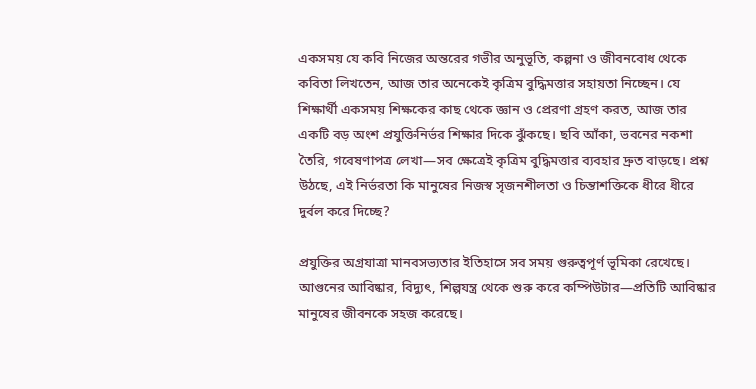একসময় যে কবি নিজের অন্তরের গভীর অনুভূতি, কল্পনা ও জীবনবোধ থেকে কবিতা লিখতেন, আজ তার অনেকেই কৃত্রিম বুদ্ধিমত্তার সহায়তা নিচ্ছেন। যে শিক্ষার্থী একসময় শিক্ষকের কাছ থেকে জ্ঞান ও প্রেরণা গ্রহণ করত, আজ তার একটি বড় অংশ প্রযুক্তিনির্ভর শিক্ষার দিকে ঝুঁকছে। ছবি আঁকা, ভবনের নকশা তৈরি, গবেষণাপত্র লেখা—সব ক্ষেত্রেই কৃত্রিম বুদ্ধিমত্তার ব্যবহার দ্রুত বাড়ছে। প্রশ্ন উঠছে, এই নির্ভরতা কি মানুষের নিজস্ব সৃজনশীলতা ও চিন্তাশক্তিকে ধীরে ধীরে দুর্বল করে দিচ্ছে?

প্রযুক্তির অগ্রযাত্রা মানবসভ্যতার ইতিহাসে সব সময় গুরুত্বপূর্ণ ভূমিকা রেখেছে। আগুনের আবিষ্কার, বিদ্যুৎ, শিল্পযন্ত্র থেকে শুরু করে কম্পিউটার—প্রতিটি আবিষ্কার মানুষের জীবনকে সহজ করেছে।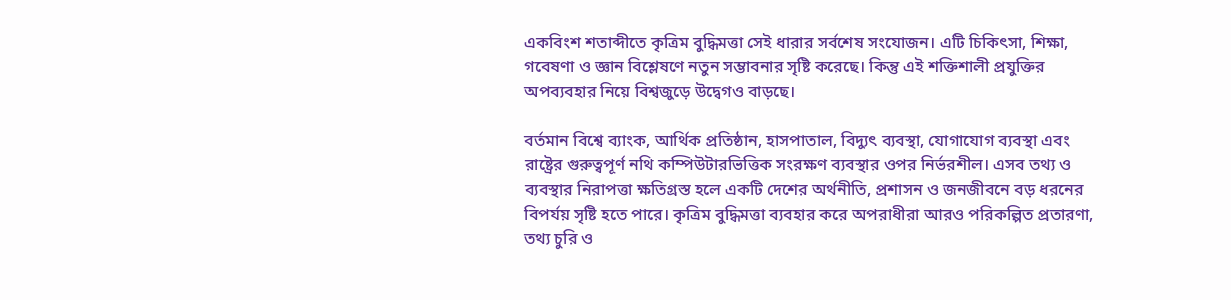একবিংশ শতাব্দীতে কৃত্রিম বুদ্ধিমত্তা সেই ধারার সর্বশেষ সংযোজন। এটি চিকিৎসা, শিক্ষা, গবেষণা ও জ্ঞান বিশ্লেষণে নতুন সম্ভাবনার সৃষ্টি করেছে। কিন্তু এই শক্তিশালী প্রযুক্তির অপব্যবহার নিয়ে বিশ্বজুড়ে উদ্বেগও বাড়ছে।

বর্তমান বিশ্বে ব্যাংক, আর্থিক প্রতিষ্ঠান, হাসপাতাল, বিদ্যুৎ ব্যবস্থা, যোগাযোগ ব্যবস্থা এবং রাষ্ট্রের গুরুত্বপূর্ণ নথি কম্পিউটারভিত্তিক সংরক্ষণ ব্যবস্থার ওপর নির্ভরশীল। এসব তথ্য ও ব্যবস্থার নিরাপত্তা ক্ষতিগ্রস্ত হলে একটি দেশের অর্থনীতি, প্রশাসন ও জনজীবনে বড় ধরনের বিপর্যয় সৃষ্টি হতে পারে। কৃত্রিম বুদ্ধিমত্তা ব্যবহার করে অপরাধীরা আরও পরিকল্পিত প্রতারণা, তথ্য চুরি ও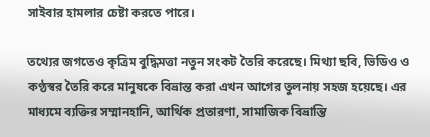সাইবার হামলার চেষ্টা করতে পারে।

তথ্যের জগতেও কৃত্রিম বুদ্ধিমত্তা নতুন সংকট তৈরি করেছে। মিথ্যা ছবি, ভিডিও ও কণ্ঠস্বর তৈরি করে মানুষকে বিভ্রান্ত করা এখন আগের তুলনায় সহজ হয়েছে। এর মাধ্যমে ব্যক্তির সম্মানহানি, আর্থিক প্রতারণা, সামাজিক বিভ্রান্তি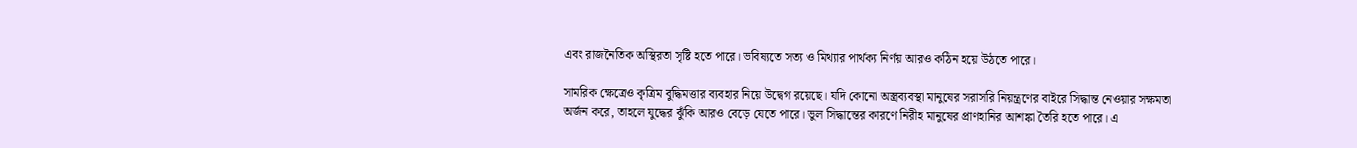এবং রাজনৈতিক অস্থিরতা সৃষ্টি হতে পারে। ভবিষ্যতে সত্য ও মিথ্যার পার্থক্য নির্ণয় আরও কঠিন হয়ে উঠতে পারে।

সামরিক ক্ষেত্রেও কৃত্রিম বুদ্ধিমত্তার ব্যবহার নিয়ে উদ্বেগ রয়েছে। যদি কোনো অস্ত্রব্যবস্থা মানুষের সরাসরি নিয়ন্ত্রণের বাইরে সিদ্ধান্ত নেওয়ার সক্ষমতা অর্জন করে, তাহলে যুদ্ধের ঝুঁকি আরও বেড়ে যেতে পারে। ভুল সিদ্ধান্তের কারণে নিরীহ মানুষের প্রাণহানির আশঙ্কা তৈরি হতে পারে। এ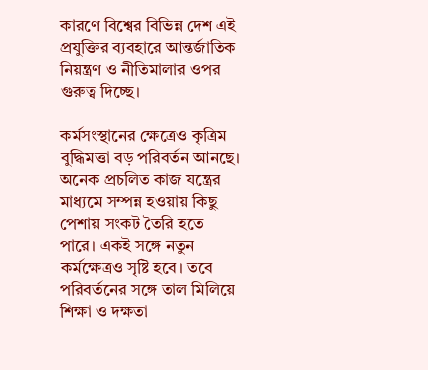কারণে বিশ্বের বিভিন্ন দেশ এই প্রযুক্তির ব্যবহারে আন্তর্জাতিক নিয়ন্ত্রণ ও নীতিমালার ওপর গুরুত্ব দিচ্ছে।

কর্মসংস্থানের ক্ষেত্রেও কৃত্রিম বুদ্ধিমত্তা বড় পরিবর্তন আনছে। অনেক প্রচলিত কাজ যন্ত্রের মাধ্যমে সম্পন্ন হওয়ায় কিছু পেশায় সংকট তৈরি হতে পারে। একই সঙ্গে নতুন কর্মক্ষেত্রও সৃষ্টি হবে। তবে পরিবর্তনের সঙ্গে তাল মিলিয়ে শিক্ষা ও দক্ষতা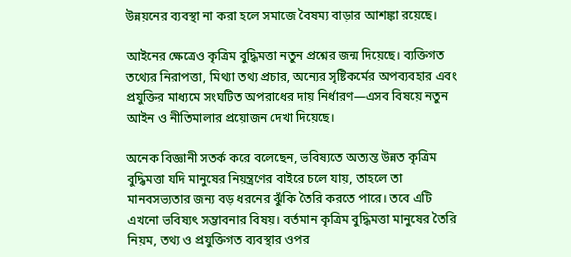উন্নয়নের ব্যবস্থা না করা হলে সমাজে বৈষম্য বাড়ার আশঙ্কা রয়েছে।

আইনের ক্ষেত্রেও কৃত্রিম বুদ্ধিমত্তা নতুন প্রশ্নের জন্ম দিয়েছে। ব্যক্তিগত তথ্যের নিরাপত্তা, মিথ্যা তথ্য প্রচার, অন্যের সৃষ্টিকর্মের অপব্যবহার এবং প্রযুক্তির মাধ্যমে সংঘটিত অপরাধের দায় নির্ধারণ—এসব বিষয়ে নতুন আইন ও নীতিমালার প্রয়োজন দেখা দিয়েছে।

অনেক বিজ্ঞানী সতর্ক করে বলেছেন, ভবিষ্যতে অত্যন্ত উন্নত কৃত্রিম বুদ্ধিমত্তা যদি মানুষের নিয়ন্ত্রণের বাইরে চলে যায়, তাহলে তা মানবসভ্যতার জন্য বড় ধরনের ঝুঁকি তৈরি করতে পারে। তবে এটি এখনো ভবিষ্যৎ সম্ভাবনার বিষয়। বর্তমান কৃত্রিম বুদ্ধিমত্তা মানুষের তৈরি নিয়ম, তথ্য ও প্রযুক্তিগত ব্যবস্থার ওপর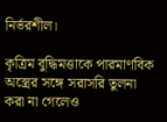নির্ভরশীল।

কৃত্রিম বুদ্ধিমত্তাকে পারমাণবিক অস্ত্রের সঙ্গে সরাসরি তুলনা করা না গেলেও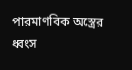পারমাণবিক অস্ত্রের ধ্বংস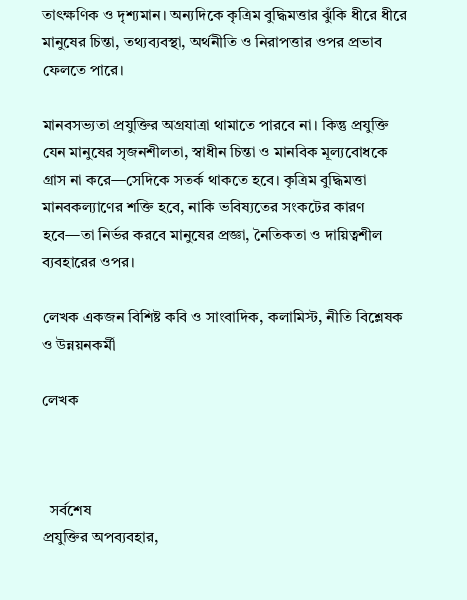তাৎক্ষণিক ও দৃশ্যমান। অন্যদিকে কৃত্রিম বুদ্ধিমত্তার ঝুঁকি ধীরে ধীরে মানুষের চিন্তা, তথ্যব্যবস্থা, অর্থনীতি ও নিরাপত্তার ওপর প্রভাব ফেলতে পারে।

মানবসভ্যতা প্রযুক্তির অগ্রযাত্রা থামাতে পারবে না। কিন্তু প্রযুক্তি যেন মানুষের সৃজনশীলতা, স্বাধীন চিন্তা ও মানবিক মূল্যবোধকে গ্রাস না করে—সেদিকে সতর্ক থাকতে হবে। কৃত্রিম বুদ্ধিমত্তা মানবকল্যাণের শক্তি হবে, নাকি ভবিষ্যতের সংকটের কারণ হবে—তা নির্ভর করবে মানুষের প্রজ্ঞা, নৈতিকতা ও দায়িত্বশীল ব্যবহারের ওপর।

লেখক একজন বিশিষ্ট কবি ও সাংবাদিক, কলামিস্ট, নীতি বিশ্লেষক ও উন্নয়নকর্মী

লেখক



  সর্বশেষ
প্রযুক্তির অপব্যবহার,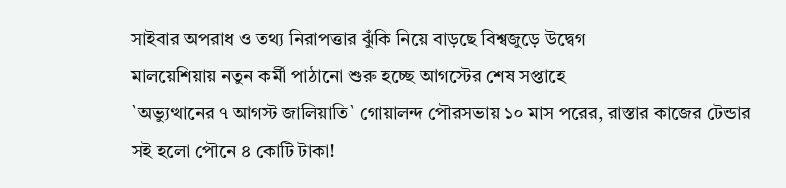সাইবার অপরাধ ও তথ্য নিরাপত্তার ঝুঁকি নিয়ে বাড়ছে বিশ্বজুড়ে উদ্বেগ
মালয়েশিয়ায় নতুন কর্মী পাঠানো শুরু হচ্ছে আগস্টের শেষ সপ্তাহে
`অভ্যুত্থানের ৭ আগস্ট জালিয়াতি` গোয়ালন্দ পৌরসভায় ১০ মাস পরের, রাস্তার কাজের টেন্ডার সই হলো পৌনে ৪ কোটি টাকা!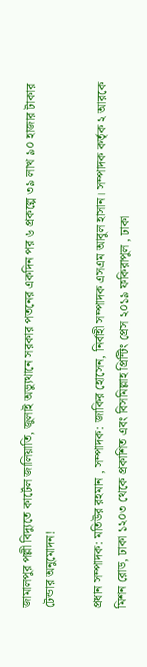জামালপুর পল্লী বিদ্যুতে কার্টেল জালিয়াতি, জুলাই অভ্যুথানে সরকার পতনের একদিন পর ৬ প্রকল্পে ৩৯ লাখ ৯০ হাজার টাকার টেন্ডার অনুমোদন!

প্রধান সম্পাদক: মতিউর রহমান , সম্পাদক: জাকির হোসেন, নির্বাহী সম্পাদক এসএম আবুল হাসান। সম্পাদক কর্তৃক ২ আরকে মিশন রোড, ঢাকা ১২০৩ থেকে প্রকাশিত এবং বিসমিল্লাহ প্রিন্টিং প্রেস ২০১৯ ফকিরাপুল , ঢাকা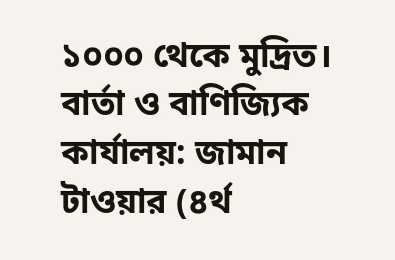১০০০ থেকে মুদ্রিত। বার্তা ও বাণিজ্যিক কার্যালয়: জামান টাওয়ার (৪র্থ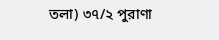তলা) ৩৭/২ পুরাণা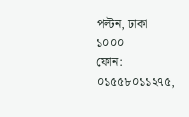পল্টন, ঢাকা ১০০০
ফোন: ০১৫৫৮০১১২৭৫,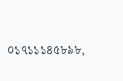০১৭১১১৪৫৮৯৮,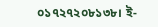০১৭২৭২০৮১৩৮। ই-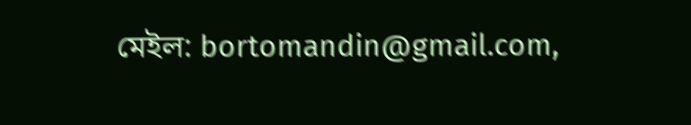মেইল: bortomandin@gmail.com,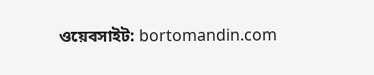ওয়েবসাইট: bortomandin.com